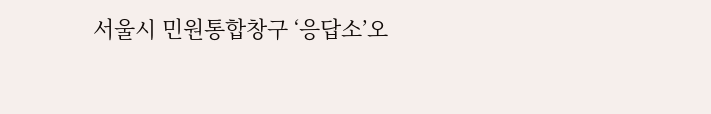서울시 민원통합창구 ‘응답소’오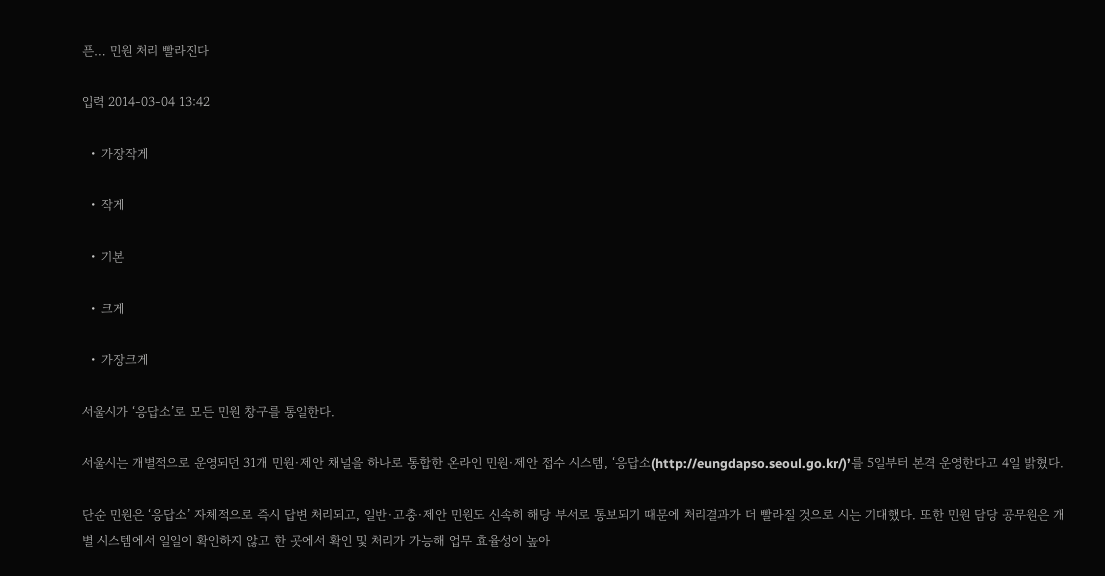픈… 민원 처리 빨라진다

입력 2014-03-04 13:42

  • 가장작게

  • 작게

  • 기본

  • 크게

  • 가장크게

서울시가 ‘응답소’로 모든 민원 창구를 통일한다.

서울시는 개별적으로 운영되던 31개 민원·제안 채널을 하나로 통합한 온라인 민원·제안 접수 시스템, ‘응답소(http://eungdapso.seoul.go.kr/)’를 5일부터 본격 운영한다고 4일 밝혔다.

단순 민원은 ‘응답소’ 자체적으로 즉시 답변 처리되고, 일반·고충·제안 민원도 신속히 해당 부서로 통보되기 때문에 처리결과가 더 빨라질 것으로 시는 기대했다. 또한 민원 담당 공무원은 개별 시스템에서 일일이 확인하지 않고 한 곳에서 확인 및 처리가 가능해 업무 효율성이 높아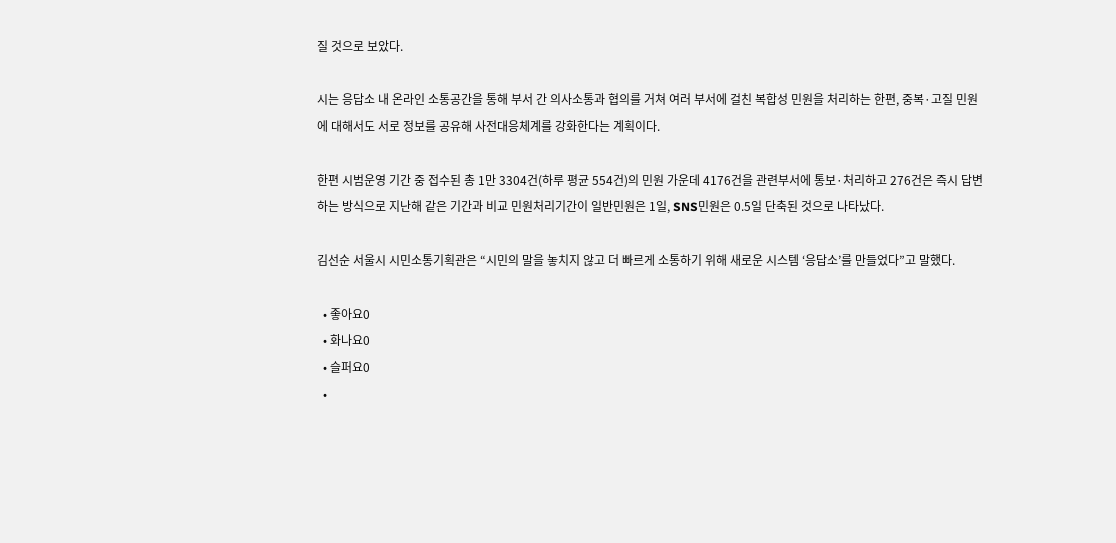질 것으로 보았다.

시는 응답소 내 온라인 소통공간을 통해 부서 간 의사소통과 협의를 거쳐 여러 부서에 걸친 복합성 민원을 처리하는 한편, 중복·고질 민원에 대해서도 서로 정보를 공유해 사전대응체계를 강화한다는 계획이다.

한편 시범운영 기간 중 접수된 총 1만 3304건(하루 평균 554건)의 민원 가운데 4176건을 관련부서에 통보·처리하고 276건은 즉시 답변하는 방식으로 지난해 같은 기간과 비교 민원처리기간이 일반민원은 1일, SNS민원은 0.5일 단축된 것으로 나타났다.

김선순 서울시 시민소통기획관은 “시민의 말을 놓치지 않고 더 빠르게 소통하기 위해 새로운 시스템 ‘응답소’를 만들었다”고 말했다.

  • 좋아요0
  • 화나요0
  • 슬퍼요0
  •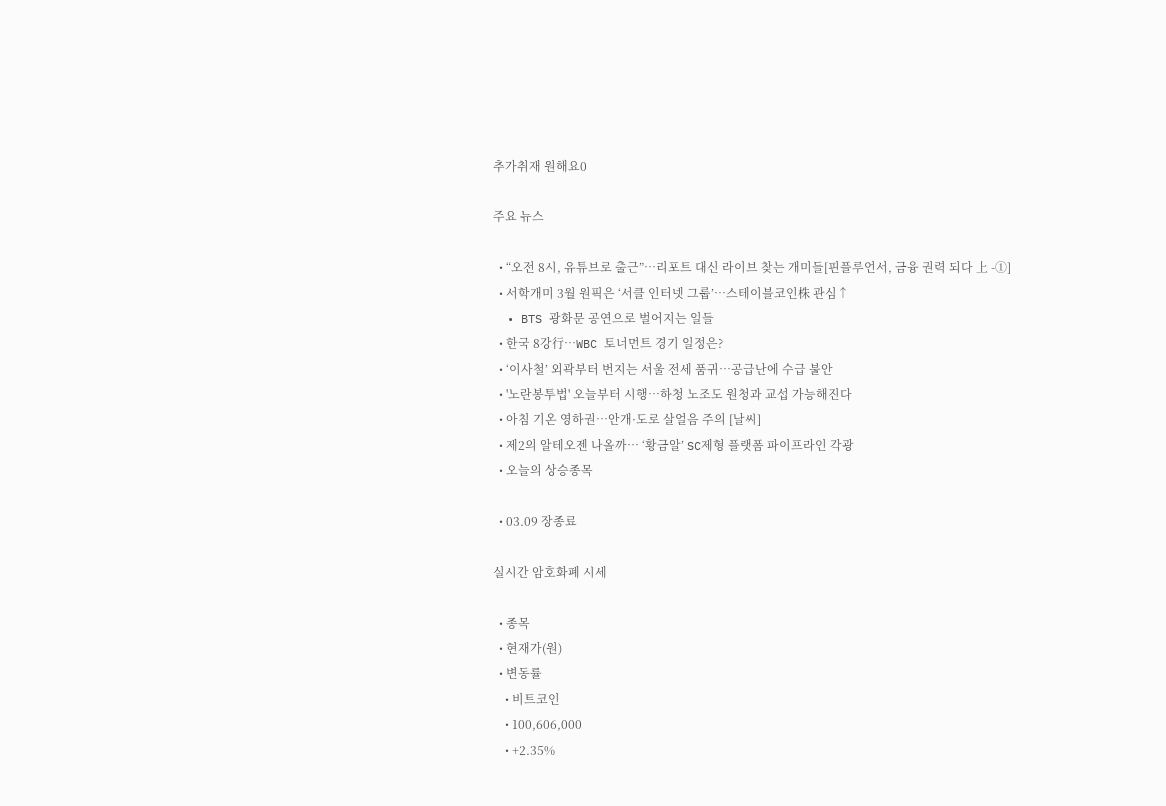추가취재 원해요0

주요 뉴스

  • “오전 8시, 유튜브로 출근”…리포트 대신 라이브 찾는 개미들[핀플루언서, 금융 권력 되다 上 -①]
  • 서학개미 3월 원픽은 ‘서클 인터넷 그룹’⋯스테이블코인株 관심↑
  • BTS 광화문 공연으로 벌어지는 일들
  • 한국 8강行…WBC 토너먼트 경기 일정은?
  • ‘이사철’ 외곽부터 번지는 서울 전세 품귀…공급난에 수급 불안
  • '노란봉투법' 오늘부터 시행⋯하청 노조도 원청과 교섭 가능해진다
  • 아침 기온 영하권…안개·도로 살얼음 주의 [날씨]
  • 제2의 알테오젠 나올까… ‘황금알’ SC제형 플랫폼 파이프라인 각광
  • 오늘의 상승종목

  • 03.09 장종료

실시간 암호화폐 시세

  • 종목
  • 현재가(원)
  • 변동률
    • 비트코인
    • 100,606,000
    • +2.35%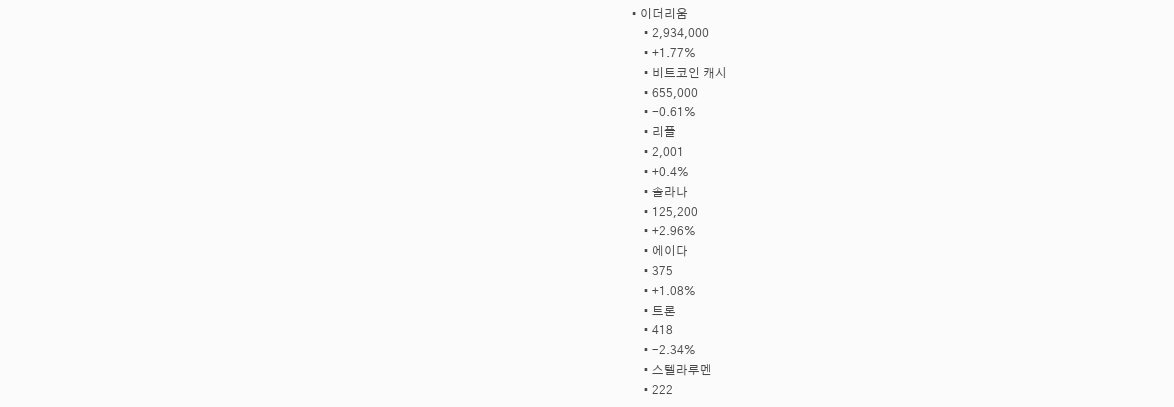• 이더리움
    • 2,934,000
    • +1.77%
    • 비트코인 캐시
    • 655,000
    • -0.61%
    • 리플
    • 2,001
    • +0.4%
    • 솔라나
    • 125,200
    • +2.96%
    • 에이다
    • 375
    • +1.08%
    • 트론
    • 418
    • -2.34%
    • 스텔라루멘
    • 222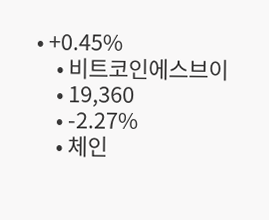• +0.45%
    • 비트코인에스브이
    • 19,360
    • -2.27%
    • 체인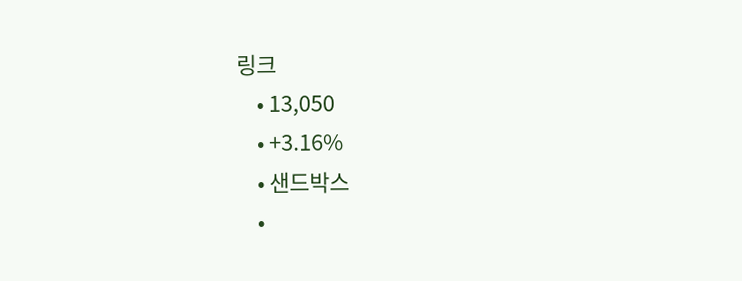링크
    • 13,050
    • +3.16%
    • 샌드박스
    •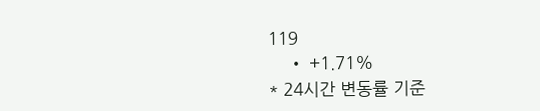119
    • +1.71%
* 24시간 변동률 기준